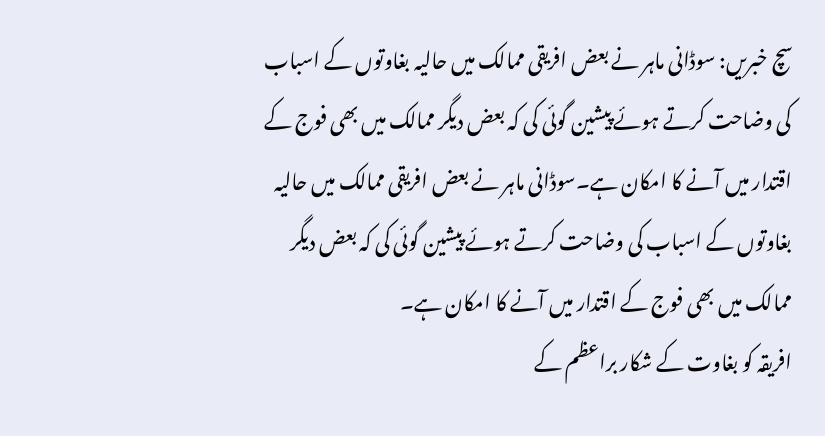سچ خبریں: سوڈانی ماہر نے بعض افریقی ممالک میں حالیہ بغاوتوں کے اسباب کی وضاحت کرتے ہوئے پیشین گوئی کی کہ بعض دیگر ممالک میں بھی فوج کے اقتدار میں آنے کا امکان ہے۔سوڈانی ماہر نے بعض افریقی ممالک میں حالیہ بغاوتوں کے اسباب کی وضاحت کرتے ہوئے پیشین گوئی کی کہ بعض دیگر ممالک میں بھی فوج کے اقتدار میں آنے کا امکان ہے۔
افریقہ کو بغاوت کے شکار براعظم کے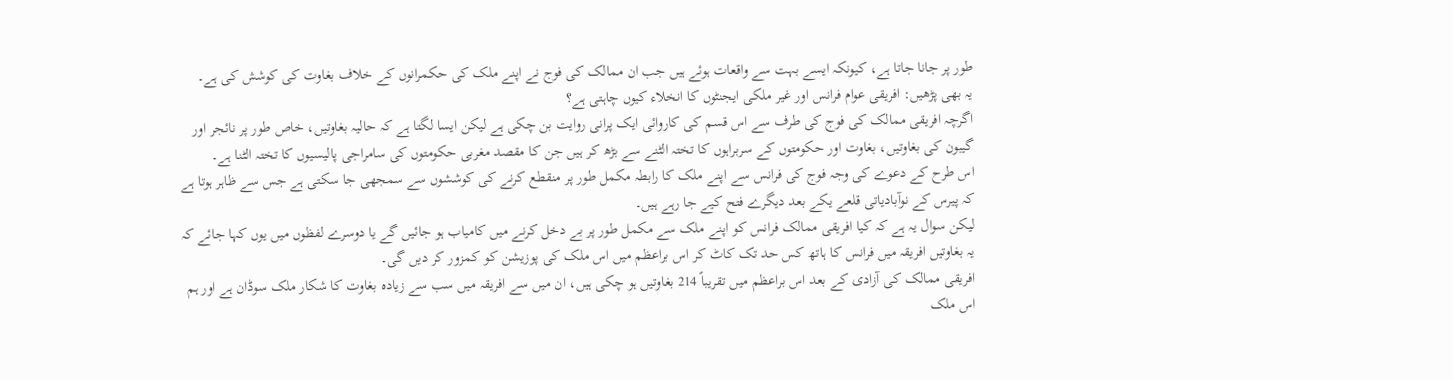طور پر جانا جاتا ہے، کیونکہ ایسے بہت سے واقعات ہوئے ہیں جب ان ممالک کی فوج نے اپنے ملک کی حکمرانوں کے خلاف بغاوت کی کوشش کی ہے۔
یہ بھی پڑھیں: افریقی عوام فرانس اور غیر ملکی ایجنٹوں کا انخلاء کیوں چاہتی ہے؟
اگرچہ افریقی ممالک کی فوج کی طرف سے اس قسم کی کاروائی ایک پرانی روایت بن چکی ہے لیکن ایسا لگتا ہے کہ حالیہ بغاوتیں، خاص طور پر نائجر اور گیبون کی بغاوتیں، بغاوت اور حکومتوں کے سربراہوں کا تختہ الٹنے سے بڑھ کر ہیں جن کا مقصد مغربی حکومتوں کی سامراجی پالیسیوں کا تختہ الٹنا ہے۔
اس طرح کے دعوے کی وجہ فوج کی فرانس سے اپنے ملک کا رابطہ مکمل طور پر منقطع کرنے کی کوششوں سے سمجھی جا سکتی ہے جس سے ظاہر ہوتا ہے کہ پیرس کے نوآبادیاتی قلعے یکے بعد دیگرے فتح کیے جا رہے ہیں۔
لیکن سوال یہ ہے کہ کیا افریقی ممالک فرانس کو اپنے ملک سے مکمل طور پر بے دخل کرنے میں کامیاب ہو جائیں گے یا دوسرے لفظوں میں یوں کہا جائے کہ یہ بغاوتیں افریقہ میں فرانس کا ہاتھ کس حد تک کاٹ کر اس براعظم میں اس ملک کی پوزیشن کو کمزور کر دیں گی۔
افریقی ممالک کی آزادی کے بعد اس براعظم میں تقریباً 214 بغاوتیں ہو چکی ہیں، ان میں سے افریقہ میں سب سے زیادہ بغاوت کا شکار ملک سوڈان ہے اور ہم اس ملک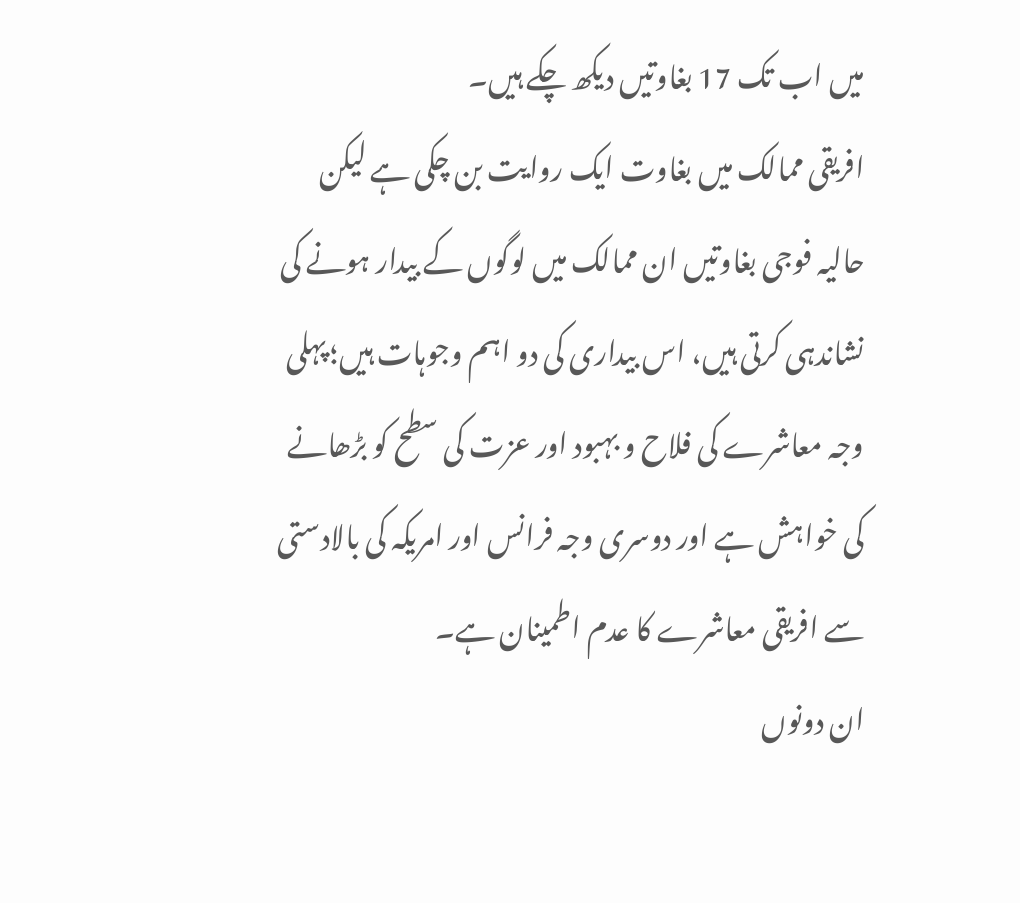میں اب تک 17 بغاوتیں دیکھ چکے ہیں۔
افریقی ممالک میں بغاوت ایک روایت بن چکی ہے لیکن حالیہ فوجی بغاوتیں ان ممالک میں لوگوں کے بیدار ہونے کی نشاندہی کرتی ہیں، اس بیداری کی دو اہم وجوہات ہیں؛ پہلی وجہ معاشرے کی فلاح و بہبود اور عزت کی سطح کو بڑھانے کی خواہش ہے اور دوسری وجہ فرانس اور امریکہ کی بالادستی سے افریقی معاشرے کا عدم اطمینان ہے۔
ان دونوں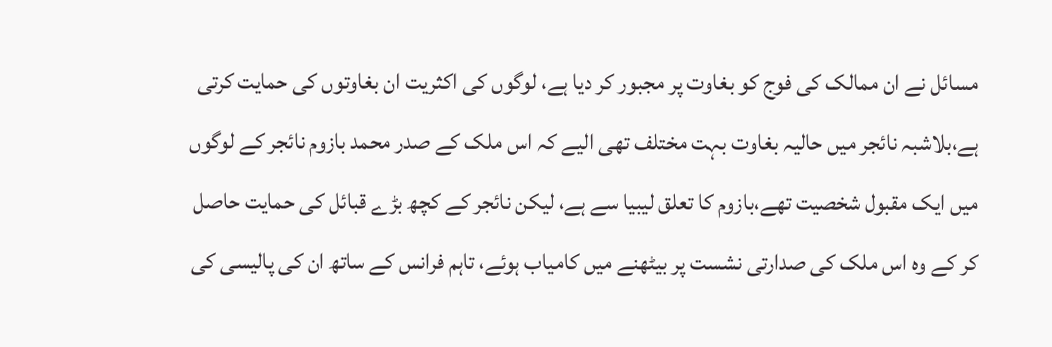مسائل نے ان ممالک کی فوج کو بغاوت پر مجبور کر دیا ہے، لوگوں کی اکثریت ان بغاوتوں کی حمایت کرتی ہے،بلاشبہ نائجر میں حالیہ بغاوت بہت مختلف تھی الیے کہ اس ملک کے صدر محمد بازوم نائجر کے لوگوں میں ایک مقبول شخصیت تھے،بازوم کا تعلق لیبیا سے ہے، لیکن نائجر کے کچھ بڑے قبائل کی حمایت حاصل کر کے وہ اس ملک کی صدارتی نشست پر بیٹھنے میں کامیاب ہوئے، تاہم فرانس کے ساتھ ان کی پالیسی کی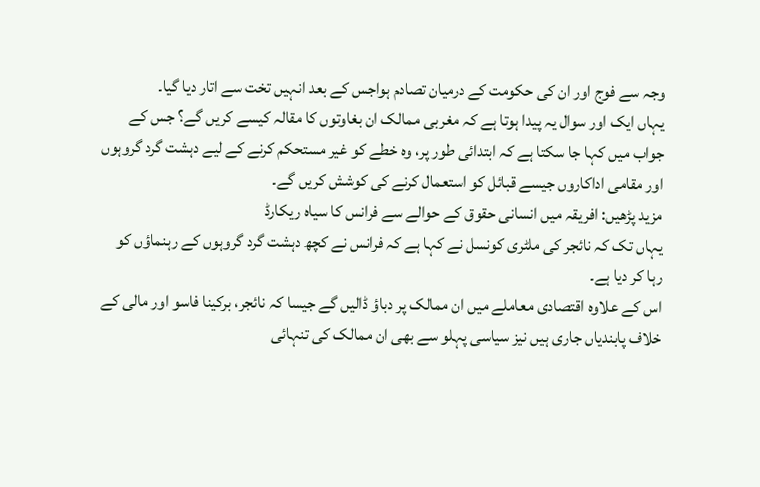وجہ سے فوج اور ان کی حکومت کے درمیان تصادم ہواجس کے بعد انہیں تخت سے اتار دیا گیا۔
یہاں ایک اور سوال یہ پیدا ہوتا ہے کہ مغربی ممالک ان بغاوتوں کا مقالہ کیسے کریں گے؟ جس کے جواب میں کہا جا سکتا ہے کہ ابتدائی طور پر، وہ خطے کو غیر مستحکم کرنے کے لیے دہشت گرد گروہوں اور مقامی اداکاروں جیسے قبائل کو استعمال کرنے کی کوشش کریں گے۔
مزید پڑھیں: افریقہ میں انسانی حقوق کے حوالے سے فرانس کا سیاہ ریکارڈ
یہاں تک کہ نائجر کی ملٹری کونسل نے کہا ہے کہ فرانس نے کچھ دہشت گرد گروہوں کے رہنماؤں کو رہا کر دیا ہے۔
اس کے علاوہ اقتصادی معاملے میں ان ممالک پر دباؤ ڈالیں گے جیسا کہ نائجر، برکینا فاسو اور مالی کے خلاف پابندیاں جاری ہیں نیز سیاسی پہلو سے بھی ان ممالک کی تنہائی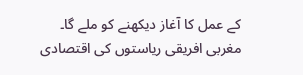کے عمل کا آغاز دیکھنے کو ملے گا۔
مغربی افریقی ریاستوں کی اقتصادی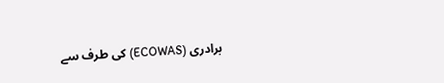برادری (ECOWAS) کی طرف سے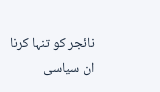نائجر کو تنہا کرنا ان سیاسی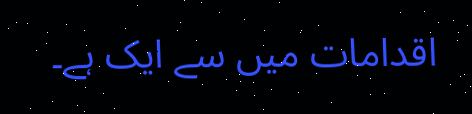اقدامات میں سے ایک ہے۔